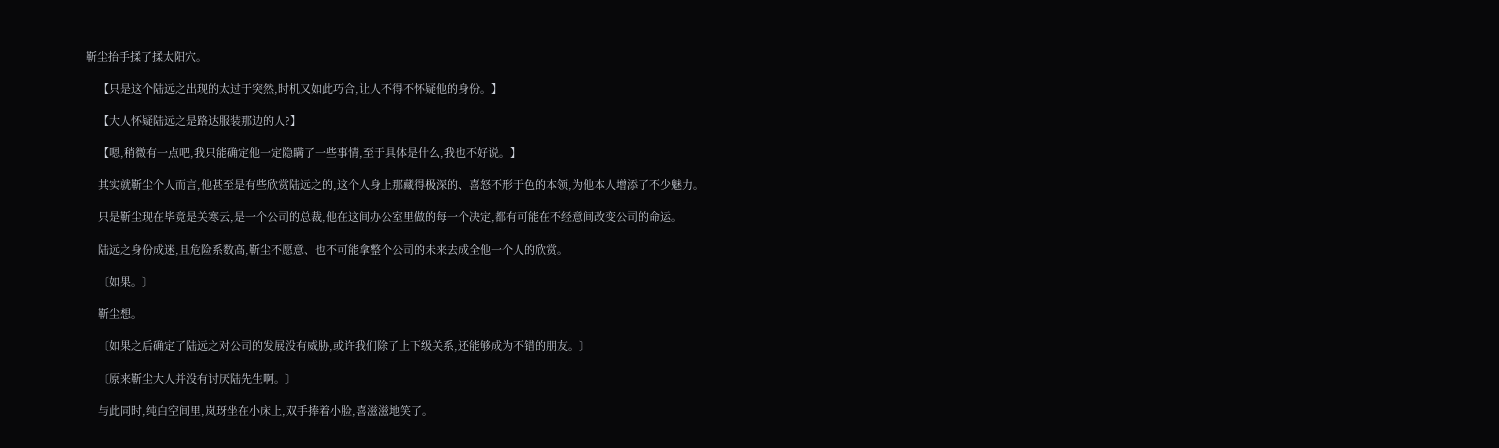靳尘抬手揉了揉太阳穴。

    【只是这个陆远之出现的太过于突然,时机又如此巧合,让人不得不怀疑他的身份。】

    【大人怀疑陆远之是路达服装那边的人?】

    【嗯,稍微有一点吧,我只能确定他一定隐瞒了一些事情,至于具体是什么,我也不好说。】

    其实就靳尘个人而言,他甚至是有些欣赏陆远之的,这个人身上那藏得极深的、喜怒不形于色的本领,为他本人增添了不少魅力。

    只是靳尘现在毕竟是关寒云,是一个公司的总裁,他在这间办公室里做的每一个决定,都有可能在不经意间改变公司的命运。

    陆远之身份成迷,且危险系数高,靳尘不愿意、也不可能拿整个公司的未来去成全他一个人的欣赏。

    〔如果。〕

    靳尘想。

    〔如果之后确定了陆远之对公司的发展没有威胁,或许我们除了上下级关系,还能够成为不错的朋友。〕

    〔原来靳尘大人并没有讨厌陆先生啊。〕

    与此同时,纯白空间里,岚玡坐在小床上,双手捧着小脸,喜滋滋地笑了。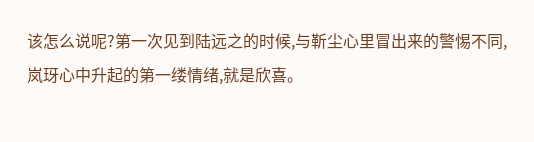该怎么说呢?第一次见到陆远之的时候,与靳尘心里冒出来的警惕不同,岚玡心中升起的第一缕情绪,就是欣喜。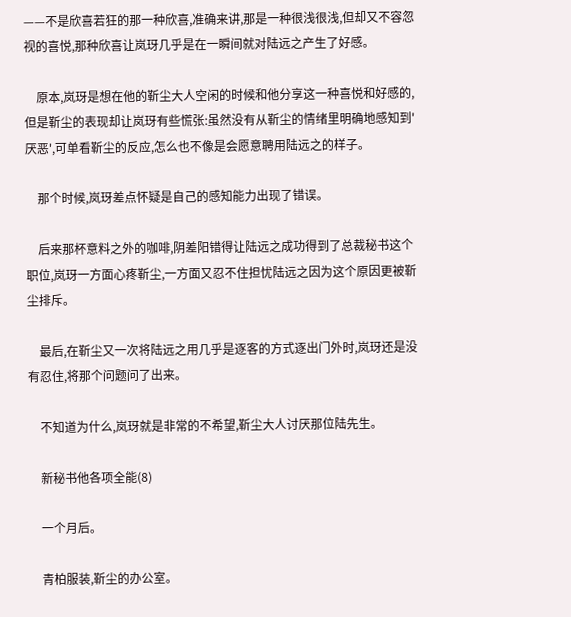——不是欣喜若狂的那一种欣喜,准确来讲,那是一种很浅很浅,但却又不容忽视的喜悦,那种欣喜让岚玡几乎是在一瞬间就对陆远之产生了好感。

    原本,岚玡是想在他的靳尘大人空闲的时候和他分享这一种喜悦和好感的,但是靳尘的表现却让岚玡有些慌张:虽然没有从靳尘的情绪里明确地感知到'厌恶',可单看靳尘的反应,怎么也不像是会愿意聘用陆远之的样子。

    那个时候,岚玡差点怀疑是自己的感知能力出现了错误。

    后来那杯意料之外的咖啡,阴差阳错得让陆远之成功得到了总裁秘书这个职位,岚玡一方面心疼靳尘,一方面又忍不住担忧陆远之因为这个原因更被靳尘排斥。

    最后,在靳尘又一次将陆远之用几乎是逐客的方式逐出门外时,岚玡还是没有忍住,将那个问题问了出来。

    不知道为什么,岚玡就是非常的不希望,靳尘大人讨厌那位陆先生。

    新秘书他各项全能(8)

    一个月后。

    青柏服装,靳尘的办公室。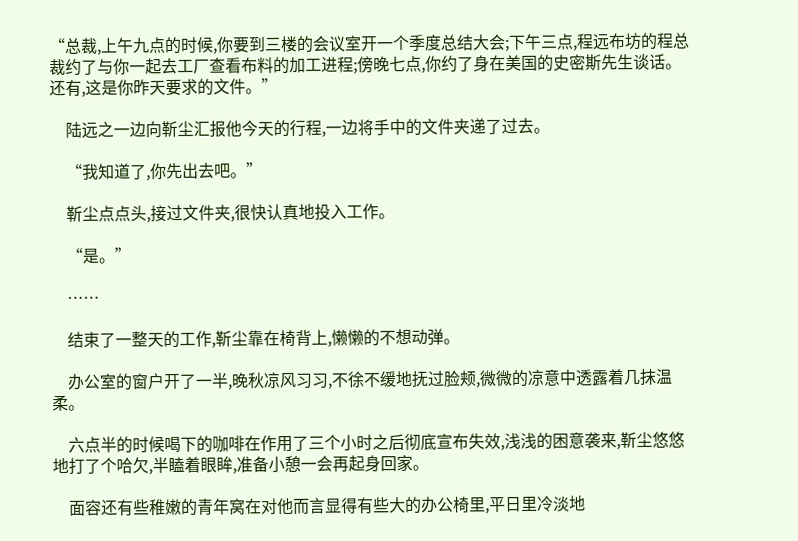“总裁,上午九点的时候,你要到三楼的会议室开一个季度总结大会;下午三点,程远布坊的程总裁约了与你一起去工厂查看布料的加工进程;傍晚七点,你约了身在美国的史密斯先生谈话。还有,这是你昨天要求的文件。”

    陆远之一边向靳尘汇报他今天的行程,一边将手中的文件夹递了过去。

    “我知道了,你先出去吧。”

    靳尘点点头,接过文件夹,很快认真地投入工作。

    “是。”

    ……

    结束了一整天的工作,靳尘靠在椅背上,懒懒的不想动弹。

    办公室的窗户开了一半,晚秋凉风习习,不徐不缓地抚过脸颊,微微的凉意中透露着几抹温柔。

    六点半的时候喝下的咖啡在作用了三个小时之后彻底宣布失效,浅浅的困意袭来,靳尘悠悠地打了个哈欠,半瞌着眼眸,准备小憩一会再起身回家。

    面容还有些稚嫩的青年窝在对他而言显得有些大的办公椅里,平日里冷淡地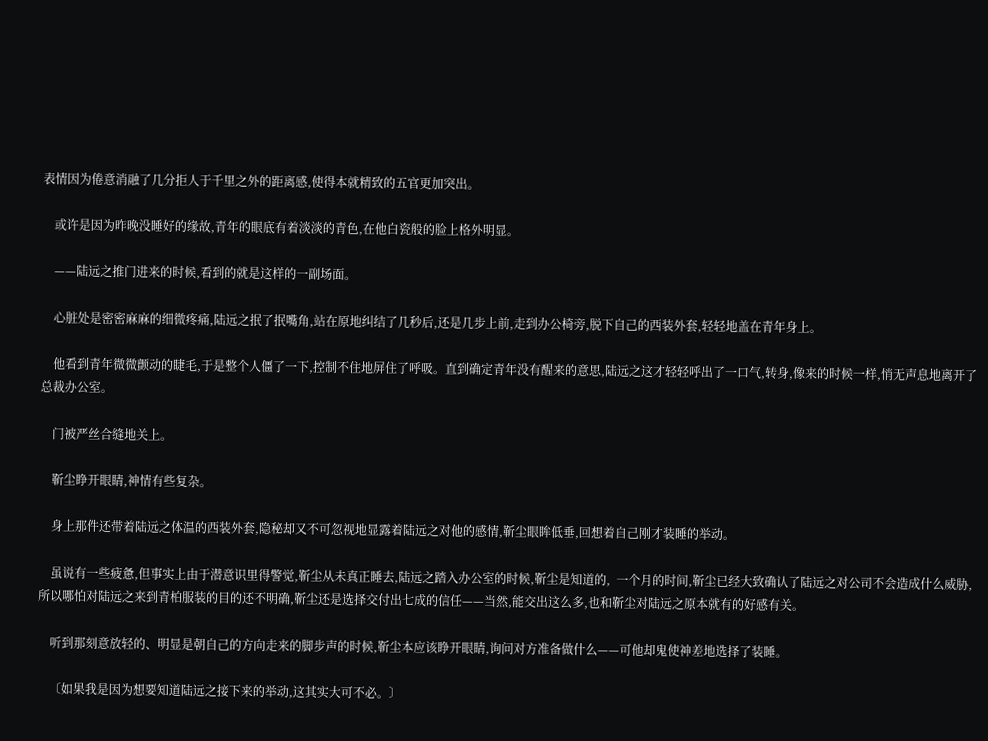表情因为倦意消融了几分拒人于千里之外的距离感,使得本就精致的五官更加突出。

    或许是因为昨晚没睡好的缘故,青年的眼底有着淡淡的青色,在他白瓷般的脸上格外明显。

    ——陆远之推门进来的时候,看到的就是这样的一副场面。

    心脏处是密密麻麻的细微疼痛,陆远之抿了抿嘴角,站在原地纠结了几秒后,还是几步上前,走到办公椅旁,脱下自己的西装外套,轻轻地盖在青年身上。

    他看到青年微微颤动的睫毛,于是整个人僵了一下,控制不住地屏住了呼吸。直到确定青年没有醒来的意思,陆远之这才轻轻呼出了一口气,转身,像来的时候一样,悄无声息地离开了总裁办公室。

    门被严丝合缝地关上。

    靳尘睁开眼睛,神情有些复杂。

    身上那件还带着陆远之体温的西装外套,隐秘却又不可忽视地显露着陆远之对他的感情,靳尘眼眸低垂,回想着自己刚才装睡的举动。

    虽说有一些疲惫,但事实上由于潜意识里得警觉,靳尘从未真正睡去,陆远之踏入办公室的时候,靳尘是知道的,  一个月的时间,靳尘已经大致确认了陆远之对公司不会造成什么威胁,所以哪怕对陆远之来到青柏服装的目的还不明确,靳尘还是选择交付出七成的信任——当然,能交出这么多,也和靳尘对陆远之原本就有的好感有关。

    听到那刻意放轻的、明显是朝自己的方向走来的脚步声的时候,靳尘本应该睁开眼睛,询问对方准备做什么——可他却鬼使神差地选择了装睡。

    〔如果我是因为想要知道陆远之接下来的举动,这其实大可不必。〕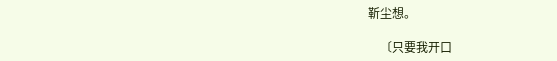靳尘想。

    〔只要我开口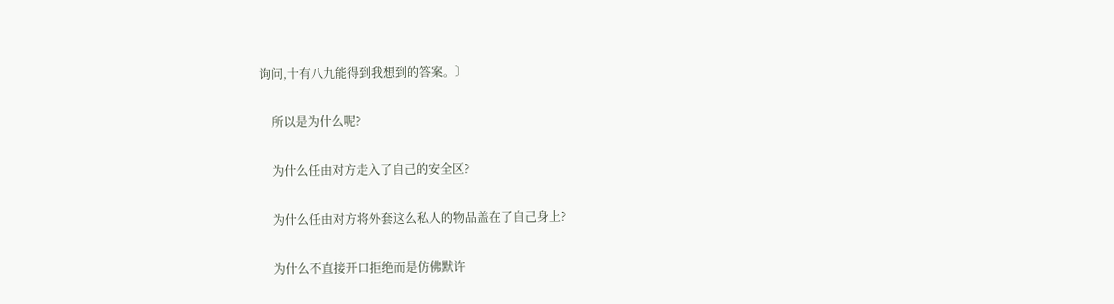询问,十有八九能得到我想到的答案。〕

    所以是为什么呢?

    为什么任由对方走入了自己的安全区?

    为什么任由对方将外套这么私人的物品盖在了自己身上?

    为什么不直接开口拒绝而是仿佛默许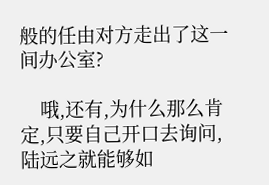般的任由对方走出了这一间办公室?

    哦,还有,为什么那么肯定,只要自己开口去询问,陆远之就能够如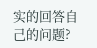实的回答自己的问题?